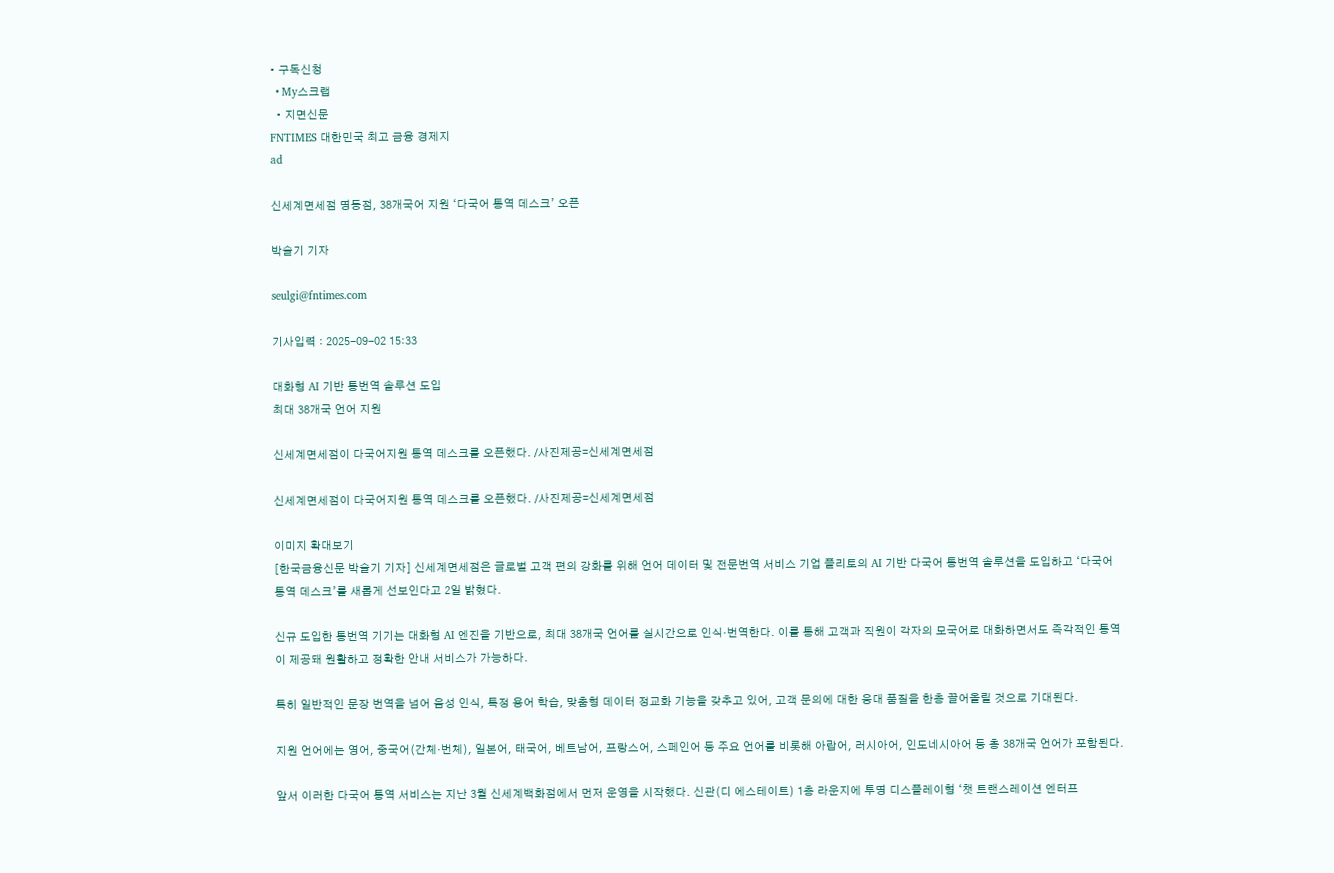• 구독신청
  • My스크랩
  • 지면신문
FNTIMES 대한민국 최고 금융 경제지
ad

신세계면세점 명동점, 38개국어 지원 ‘다국어 통역 데스크’ 오픈

박슬기 기자

seulgi@fntimes.com

기사입력 : 2025-09-02 15:33

대화형 AI 기반 통번역 솔루션 도입
최대 38개국 언어 지원

신세계면세점이 다국어지원 통역 데스크를 오픈했다. /사진제공=신세계면세점

신세계면세점이 다국어지원 통역 데스크를 오픈했다. /사진제공=신세계면세점

이미지 확대보기
[한국금융신문 박슬기 기자] 신세계면세점은 글로벌 고객 편의 강화를 위해 언어 데이터 및 전문번역 서비스 기업 플리토의 AI 기반 다국어 통번역 솔루션을 도입하고 ‘다국어 통역 데스크’를 새롭게 선보인다고 2일 밝혔다.

신규 도입한 통번역 기기는 대화형 AI 엔진을 기반으로, 최대 38개국 언어를 실시간으로 인식·번역한다. 이를 통해 고객과 직원이 각자의 모국어로 대화하면서도 즉각적인 통역이 제공돼 원활하고 정확한 안내 서비스가 가능하다.

특히 일반적인 문장 번역을 넘어 음성 인식, 특정 용어 학습, 맞춤형 데이터 정교화 기능을 갖추고 있어, 고객 문의에 대한 응대 품질을 한층 끌어올릴 것으로 기대된다.

지원 언어에는 영어, 중국어(간체·번체), 일본어, 태국어, 베트남어, 프랑스어, 스페인어 등 주요 언어를 비롯해 아랍어, 러시아어, 인도네시아어 등 총 38개국 언어가 포함된다.

앞서 이러한 다국어 통역 서비스는 지난 3월 신세계백화점에서 먼저 운영을 시작했다. 신관(디 에스테이트) 1층 라운지에 투명 디스플레이형 ‘챗 트랜스레이션 엔터프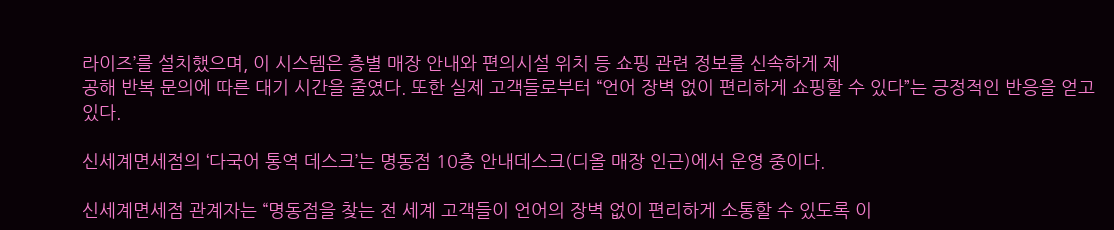라이즈’를 설치했으며, 이 시스템은 층별 매장 안내와 편의시설 위치 등 쇼핑 관련 정보를 신속하게 제
공해 반복 문의에 따른 대기 시간을 줄였다. 또한 실제 고객들로부터 “언어 장벽 없이 편리하게 쇼핑할 수 있다”는 긍정적인 반응을 얻고 있다.

신세계면세점의 ‘다국어 통역 데스크’는 명동점 10층 안내데스크(디올 매장 인근)에서 운영 중이다.

신세계면세점 관계자는 “명동점을 찾는 전 세계 고객들이 언어의 장벽 없이 편리하게 소통할 수 있도록 이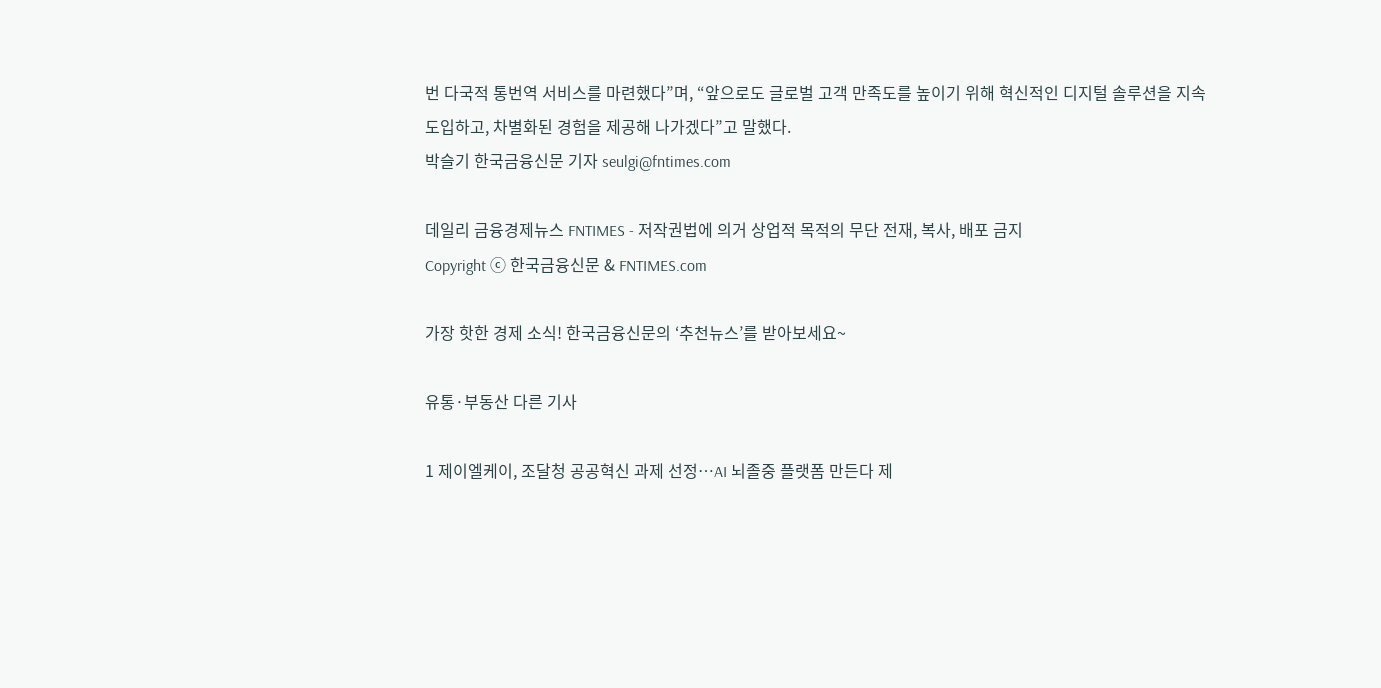번 다국적 통번역 서비스를 마련했다”며, “앞으로도 글로벌 고객 만족도를 높이기 위해 혁신적인 디지털 솔루션을 지속 도입하고, 차별화된 경험을 제공해 나가겠다”고 말했다.
박슬기 한국금융신문 기자 seulgi@fntimes.com

데일리 금융경제뉴스 FNTIMES - 저작권법에 의거 상업적 목적의 무단 전재, 복사, 배포 금지
Copyright ⓒ 한국금융신문 & FNTIMES.com

가장 핫한 경제 소식! 한국금융신문의 ‘추천뉴스’를 받아보세요~

유통·부동산 다른 기사

1 제이엘케이, 조달청 공공혁신 과제 선정…AI 뇌졸중 플랫폼 만든다 제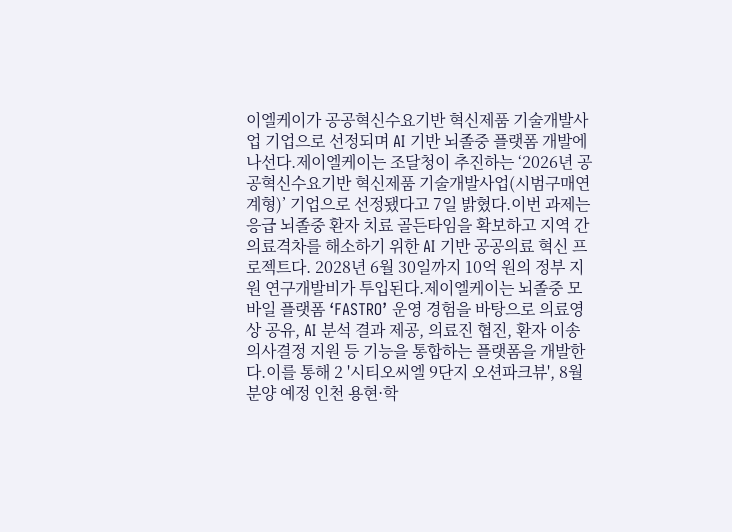이엘케이가 공공혁신수요기반 혁신제품 기술개발사업 기업으로 선정되며 AI 기반 뇌졸중 플랫폼 개발에 나선다.제이엘케이는 조달청이 추진하는 ‘2026년 공공혁신수요기반 혁신제품 기술개발사업(시범구매연계형)’ 기업으로 선정됐다고 7일 밝혔다.이번 과제는 응급 뇌졸중 환자 치료 골든타임을 확보하고 지역 간 의료격차를 해소하기 위한 AI 기반 공공의료 혁신 프로젝트다. 2028년 6월 30일까지 10억 원의 정부 지원 연구개발비가 투입된다.제이엘케이는 뇌졸중 모바일 플랫폼 ‘FASTRO’ 운영 경험을 바탕으로 의료영상 공유, AI 분석 결과 제공, 의료진 협진, 환자 이송 의사결정 지원 등 기능을 통합하는 플랫폼을 개발한다.이를 통해 2 '시티오씨엘 9단지 오션파크뷰', 8월 분양 예정 인천 용현·학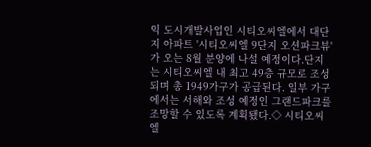익 도시개발사업인 시티오씨엘에서 대단지 아파트 '시티오씨엘 9단지 오션파크뷰'가 오는 8월 분양에 나설 예정이다.단지는 시티오씨엘 내 최고 49층 규모로 조성되며 총 1949가구가 공급된다. 일부 가구에서는 서해와 조성 예정인 그랜드파크를 조망할 수 있도록 계획됐다.◇ 시티오씨엘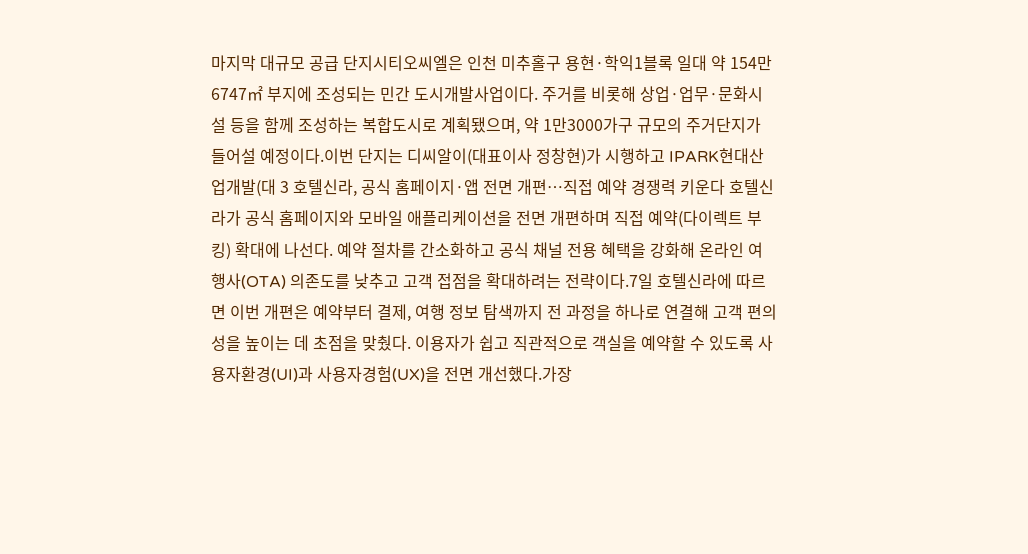마지막 대규모 공급 단지시티오씨엘은 인천 미추홀구 용현·학익1블록 일대 약 154만6747㎡ 부지에 조성되는 민간 도시개발사업이다. 주거를 비롯해 상업·업무·문화시설 등을 함께 조성하는 복합도시로 계획됐으며, 약 1만3000가구 규모의 주거단지가 들어설 예정이다.이번 단지는 디씨알이(대표이사 정창현)가 시행하고 IPARK현대산업개발(대 3 호텔신라, 공식 홈페이지·앱 전면 개편…직접 예약 경쟁력 키운다 호텔신라가 공식 홈페이지와 모바일 애플리케이션을 전면 개편하며 직접 예약(다이렉트 부킹) 확대에 나선다. 예약 절차를 간소화하고 공식 채널 전용 혜택을 강화해 온라인 여행사(OTA) 의존도를 낮추고 고객 접점을 확대하려는 전략이다.7일 호텔신라에 따르면 이번 개편은 예약부터 결제, 여행 정보 탐색까지 전 과정을 하나로 연결해 고객 편의성을 높이는 데 초점을 맞췄다. 이용자가 쉽고 직관적으로 객실을 예약할 수 있도록 사용자환경(UI)과 사용자경험(UX)을 전면 개선했다.가장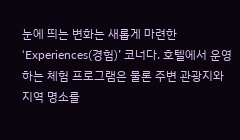눈에 띄는 변화는 새롭게 마련한 ‘Experiences(경험)’ 코너다. 호텔에서 운영하는 체험 프로그램은 물론 주변 관광지와 지역 명소를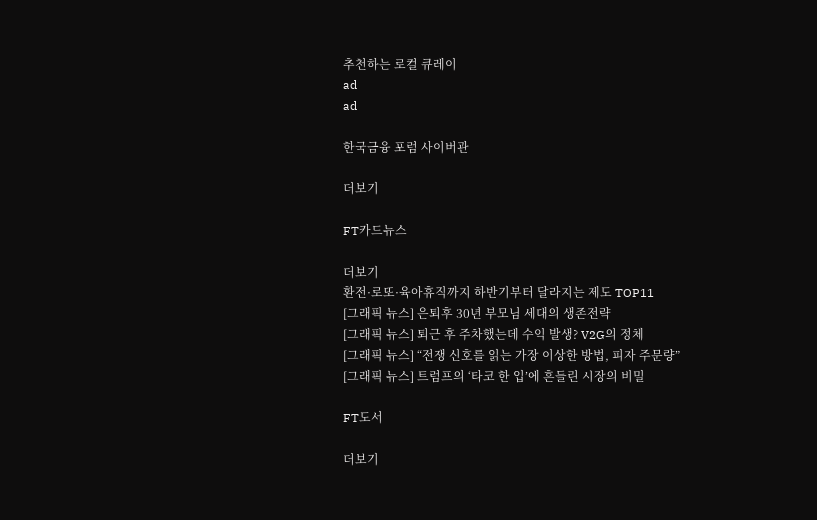추천하는 로컬 큐레이
ad
ad

한국금융 포럼 사이버관

더보기

FT카드뉴스

더보기
환전·로또·육아휴직까지 하반기부터 달라지는 제도 TOP11
[그래픽 뉴스] 은퇴후 30년 부모님 세대의 생존전략
[그래픽 뉴스] 퇴근 후 주차했는데 수익 발생? V2G의 정체
[그래픽 뉴스] “전쟁 신호를 읽는 가장 이상한 방법, 피자 주문량”
[그래픽 뉴스] 트럼프의 ‘타코 한 입’에 흔들린 시장의 비밀

FT도서

더보기